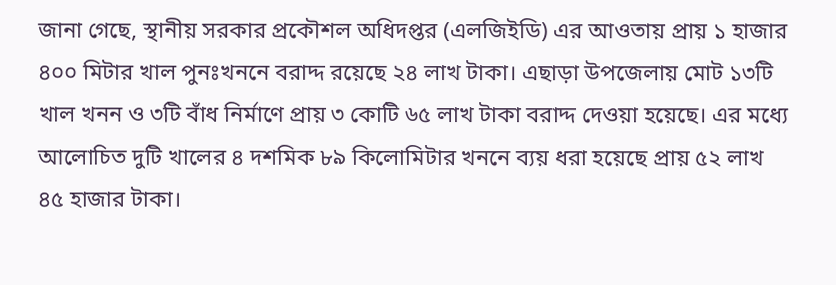জানা গেছে, স্থানীয় সরকার প্রকৌশল অধিদপ্তর (এলজিইডি) এর আওতায় প্রায় ১ হাজার ৪০০ মিটার খাল পুনঃখননে বরাদ্দ রয়েছে ২৪ লাখ টাকা। এছাড়া উপজেলায় মোট ১৩টি খাল খনন ও ৩টি বাঁধ নির্মাণে প্রায় ৩ কোটি ৬৫ লাখ টাকা বরাদ্দ দেওয়া হয়েছে। এর মধ্যে আলোচিত দুটি খালের ৪ দশমিক ৮৯ কিলোমিটার খননে ব্যয় ধরা হয়েছে প্রায় ৫২ লাখ ৪৫ হাজার টাকা।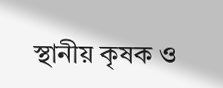স্থানীয় কৃষক ও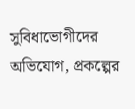সুবিধাভোগীদের অভিযোগ, প্রকল্পের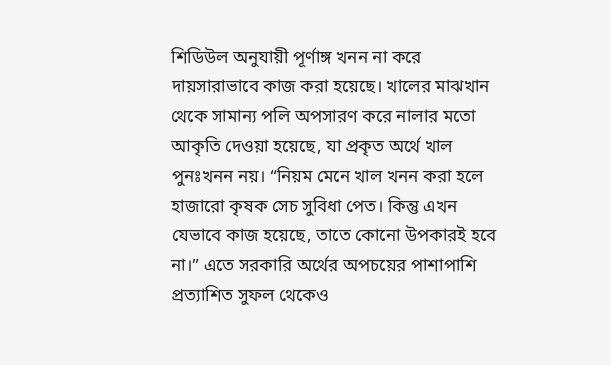শিডিউল অনুযায়ী পূর্ণাঙ্গ খনন না করে দায়সারাভাবে কাজ করা হয়েছে। খালের মাঝখান থেকে সামান্য পলি অপসারণ করে নালার মতো আকৃতি দেওয়া হয়েছে, যা প্রকৃত অর্থে খাল পুনঃখনন নয়। “নিয়ম মেনে খাল খনন করা হলে হাজারো কৃষক সেচ সুবিধা পেত। কিন্তু এখন যেভাবে কাজ হয়েছে, তাতে কোনো উপকারই হবে না।” এতে সরকারি অর্থের অপচয়ের পাশাপাশি প্রত্যাশিত সুফল থেকেও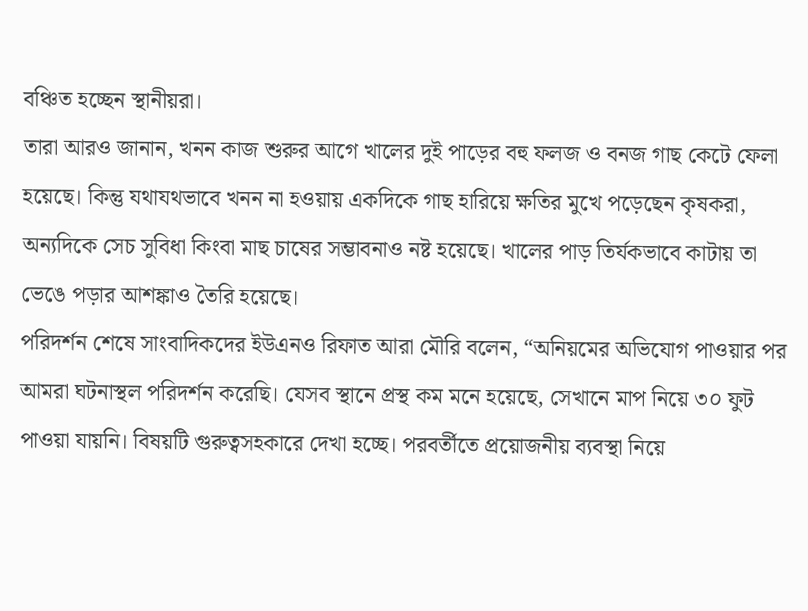বঞ্চিত হচ্ছেন স্থানীয়রা।
তারা আরও জানান, খনন কাজ শুরুর আগে খালের দুই পাড়ের বহু ফলজ ও বনজ গাছ কেটে ফেলা হয়েছে। কিন্তু যথাযথভাবে খনন না হওয়ায় একদিকে গাছ হারিয়ে ক্ষতির মুখে পড়েছেন কৃষকরা, অন্যদিকে সেচ সুবিধা কিংবা মাছ চাষের সম্ভাবনাও নষ্ট হয়েছে। খালের পাড় তির্যকভাবে কাটায় তা ভেঙে পড়ার আশঙ্কাও তৈরি হয়েছে।
পরিদর্শন শেষে সাংবাদিকদের ইউএনও রিফাত আরা মৌরি বলেন, “অনিয়মের অভিযোগ পাওয়ার পর আমরা ঘটনাস্থল পরিদর্শন করেছি। যেসব স্থানে প্রস্থ কম মনে হয়েছে, সেখানে মাপ নিয়ে ৩০ ফুট পাওয়া যায়নি। বিষয়টি গুরুত্বসহকারে দেখা হচ্ছে। পরবর্তীতে প্রয়োজনীয় ব্যবস্থা নিয়ে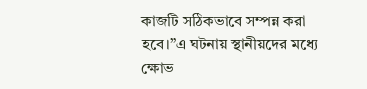কাজটি সঠিকভাবে সম্পন্ন করা হবে।”এ ঘটনায় স্থানীয়দের মধ্যে ক্ষোভ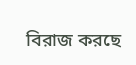বিরাজ করছে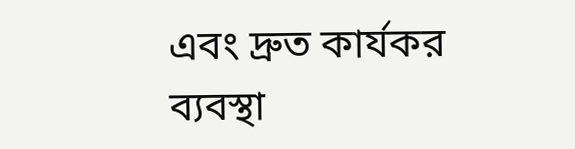এবং দ্রুত কার্যকর ব্যবস্থা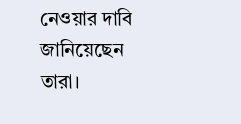নেওয়ার দাবি জানিয়েছেন তারা।